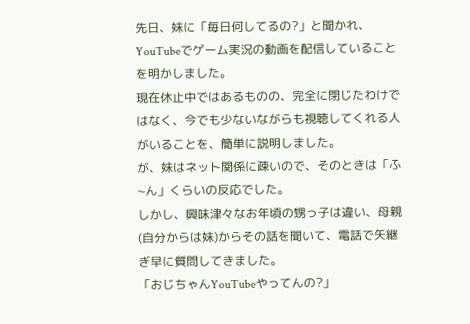先日、妹に「毎日何してるの?」と聞かれ、YouTubeでゲーム実況の動画を配信していることを明かしました。
現在休止中ではあるものの、完全に閉じたわけではなく、今でも少ないながらも視聴してくれる人がいることを、簡単に説明しました。
が、妹はネット関係に疎いので、そのときは「ふ~ん」くらいの反応でした。
しかし、興味津々なお年頃の甥っ子は違い、母親(自分からは妹)からその話を聞いて、電話で矢継ぎ早に質問してきました。
「おじちゃんYouTubeやってんの?」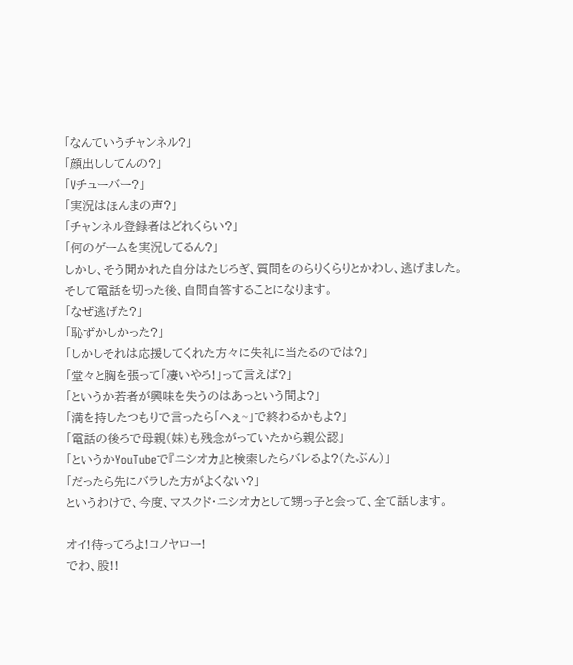「なんていうチャンネル?」
「顔出ししてんの?」
「Vチューバー?」
「実況はほんまの声?」
「チャンネル登録者はどれくらい?」
「何のゲームを実況してるん?」
しかし、そう聞かれた自分はたじろぎ、質問をのらりくらりとかわし、逃げました。
そして電話を切った後、自問自答することになります。
「なぜ逃げた?」
「恥ずかしかった?」
「しかしそれは応援してくれた方々に失礼に当たるのでは?」
「堂々と胸を張って「凄いやろ!」って言えば?」
「というか若者が興味を失うのはあっという間よ?」
「満を持したつもりで言ったら「へぇ~」で終わるかもよ?」
「電話の後ろで母親(妹)も残念がっていたから親公認」
「というかYouTubeで『ニシオカ』と検索したらバレるよ?(たぶん)」
「だったら先にバラした方がよくない?」
というわけで、今度、マスクド・ニシオカとして甥っ子と会って、全て話します。

オイ!待ってろよ!コノヤロー!
でわ、股!!